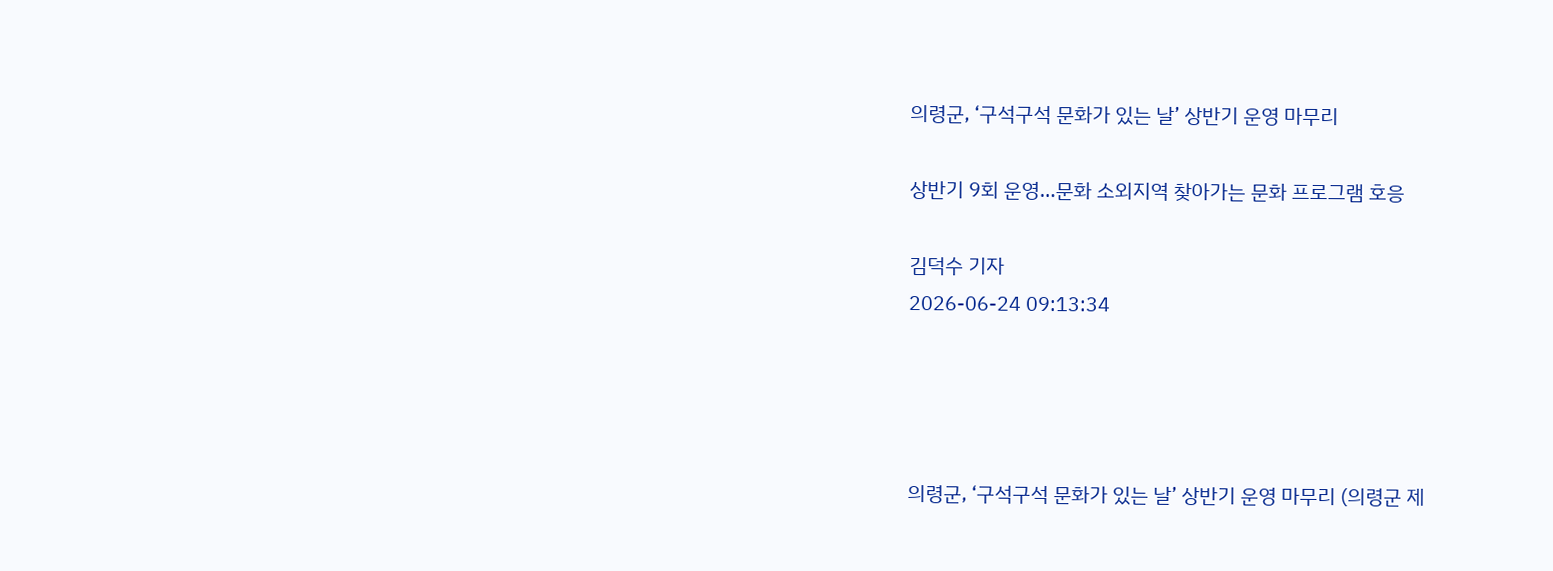의령군, ‘구석구석 문화가 있는 날’ 상반기 운영 마무리

상반기 9회 운영…문화 소외지역 찾아가는 문화 프로그램 호응

김덕수 기자
2026-06-24 09:13:34




의령군, ‘구석구석 문화가 있는 날’ 상반기 운영 마무리 (의령군 제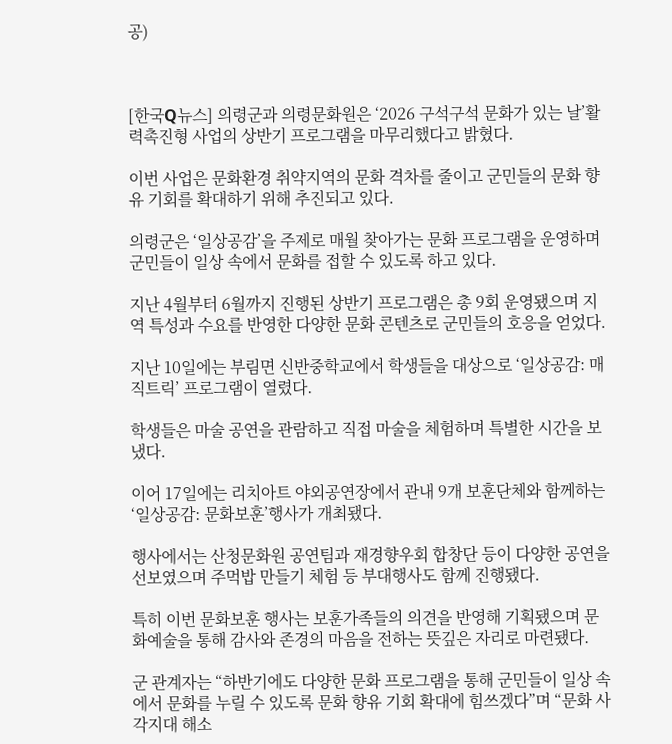공)



[한국Q뉴스] 의령군과 의령문화원은 ‘2026 구석구석 문화가 있는 날’활력촉진형 사업의 상반기 프로그램을 마무리했다고 밝혔다.

이번 사업은 문화환경 취약지역의 문화 격차를 줄이고 군민들의 문화 향유 기회를 확대하기 위해 추진되고 있다.

의령군은 ‘일상공감’을 주제로 매월 찾아가는 문화 프로그램을 운영하며 군민들이 일상 속에서 문화를 접할 수 있도록 하고 있다.

지난 4월부터 6월까지 진행된 상반기 프로그램은 총 9회 운영됐으며 지역 특성과 수요를 반영한 다양한 문화 콘텐츠로 군민들의 호응을 얻었다.

지난 10일에는 부림면 신반중학교에서 학생들을 대상으로 ‘일상공감: 매직트릭’ 프로그램이 열렸다.

학생들은 마술 공연을 관람하고 직접 마술을 체험하며 특별한 시간을 보냈다.

이어 17일에는 리치아트 야외공연장에서 관내 9개 보훈단체와 함께하는 ‘일상공감: 문화보훈’행사가 개최됐다.

행사에서는 산청문화원 공연팀과 재경향우회 합창단 등이 다양한 공연을 선보였으며 주먹밥 만들기 체험 등 부대행사도 함께 진행됐다.

특히 이번 문화보훈 행사는 보훈가족들의 의견을 반영해 기획됐으며 문화예술을 통해 감사와 존경의 마음을 전하는 뜻깊은 자리로 마련됐다.

군 관계자는 “하반기에도 다양한 문화 프로그램을 통해 군민들이 일상 속에서 문화를 누릴 수 있도록 문화 향유 기회 확대에 힘쓰겠다”며 “문화 사각지대 해소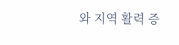와 지역 활력 증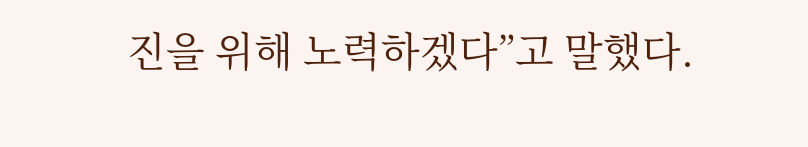진을 위해 노력하겠다”고 말했다.